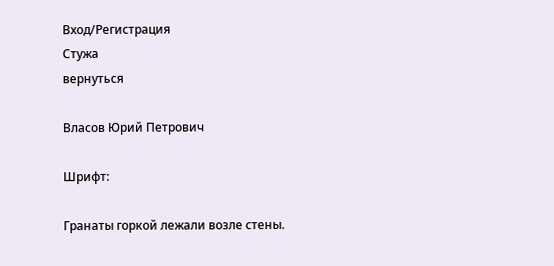Вход/Регистрация
Стужа
вернуться

Власов Юрий Петрович

Шрифт:

Гранаты горкой лежали возле стены.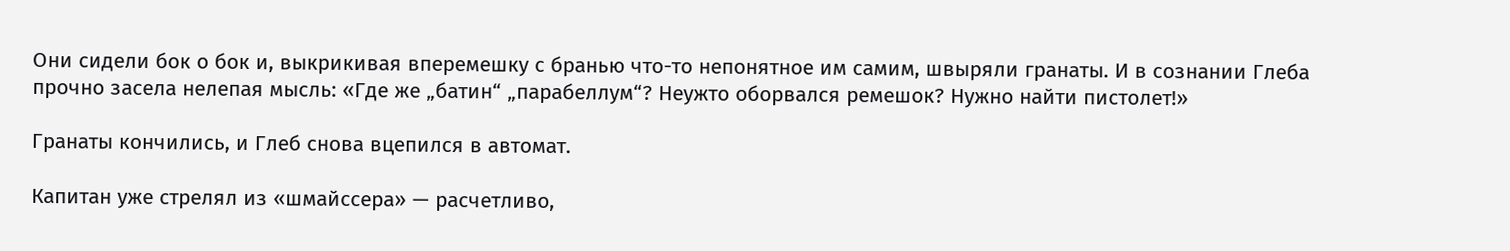Они сидели бок о бок и, выкрикивая вперемешку с бранью что-то непонятное им самим, швыряли гранаты. И в сознании Глеба прочно засела нелепая мысль: «Где же „батин“ „парабеллум“? Неужто оборвался ремешок? Нужно найти пистолет!»

Гранаты кончились, и Глеб снова вцепился в автомат.

Капитан уже стрелял из «шмайссера» — расчетливо,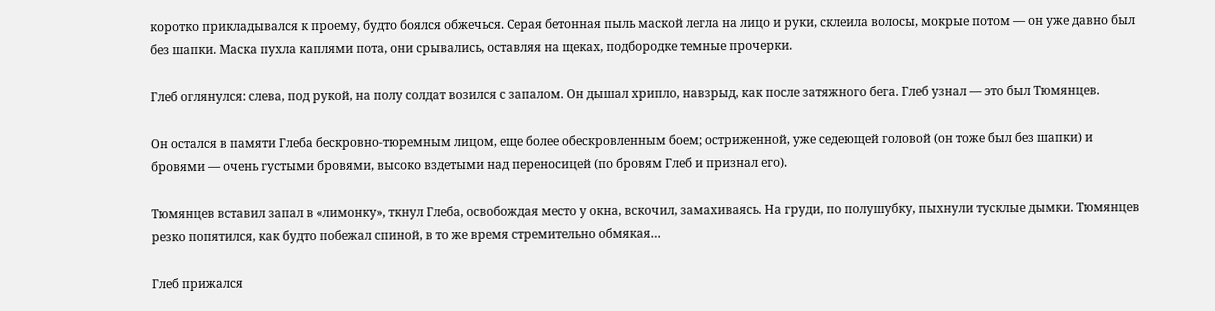коротко прикладывался к проему, будто боялся обжечься. Серая бетонная пыль маской легла на лицо и руки, склеила волосы, мокрые потом — он уже давно был без шапки. Маска пухла каплями пота, они срывались, оставляя на щеках, подбородке темные прочерки.

Глеб оглянулся: слева, под рукой, на полу солдат возился с запалом. Он дышал хрипло, навзрыд, как после затяжного бега. Глеб узнал — это был Тюмянцев.

Он остался в памяти Глеба бескровно-тюремным лицом, еще более обескровленным боем; остриженной, уже седеющей головой (он тоже был без шапки) и бровями — очень густыми бровями, высоко вздетыми над переносицей (по бровям Глеб и признал его).

Тюмянцев вставил запал в «лимонку», ткнул Глеба, освобождая место у окна, вскочил, замахиваясь. На груди, по полушубку, пыхнули тусклые дымки. Тюмянцев резко попятился, как будто побежал спиной, в то же время стремительно обмякая…

Глеб прижался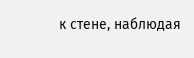к стене, наблюдая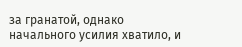за гранатой, однако начального усилия хватило, и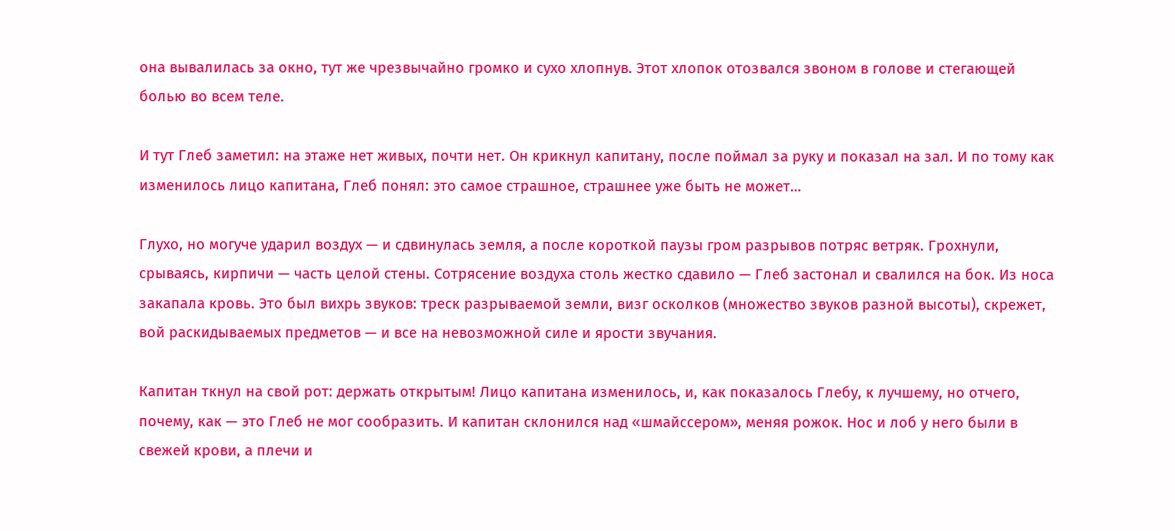она вывалилась за окно, тут же чрезвычайно громко и сухо хлопнув. Этот хлопок отозвался звоном в голове и стегающей болью во всем теле.

И тут Глеб заметил: на этаже нет живых, почти нет. Он крикнул капитану, после поймал за руку и показал на зал. И по тому как изменилось лицо капитана, Глеб понял: это самое страшное, страшнее уже быть не может…

Глухо, но могуче ударил воздух — и сдвинулась земля, а после короткой паузы гром разрывов потряс ветряк. Грохнули, срываясь, кирпичи — часть целой стены. Сотрясение воздуха столь жестко сдавило — Глеб застонал и свалился на бок. Из носа закапала кровь. Это был вихрь звуков: треск разрываемой земли, визг осколков (множество звуков разной высоты), скрежет, вой раскидываемых предметов — и все на невозможной силе и ярости звучания.

Капитан ткнул на свой рот: держать открытым! Лицо капитана изменилось, и, как показалось Глебу, к лучшему, но отчего, почему, как — это Глеб не мог сообразить. И капитан склонился над «шмайссером», меняя рожок. Нос и лоб у него были в свежей крови, а плечи и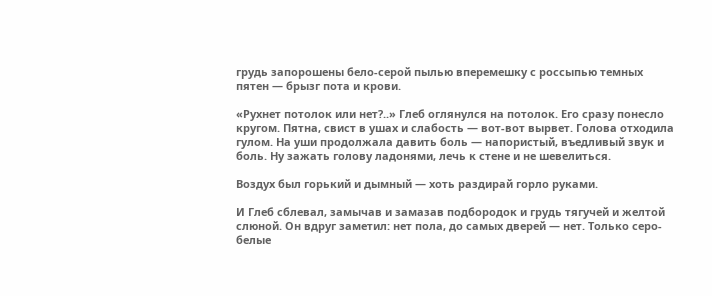грудь запорошены бело-серой пылью вперемешку с россыпью темных пятен — брызг пота и крови.

«Рухнет потолок или нет?..» Глеб оглянулся на потолок. Его сразу понесло кругом. Пятна, свист в ушах и слабость — вот-вот вырвет. Голова отходила гулом. На уши продолжала давить боль — напористый, въедливый звук и боль. Ну зажать голову ладонями, лечь к стене и не шевелиться.

Воздух был горький и дымный — хоть раздирай горло руками.

И Глеб сблевал, замычав и замазав подбородок и грудь тягучей и желтой слюной. Он вдруг заметил: нет пола, до самых дверей — нет. Только серо-белые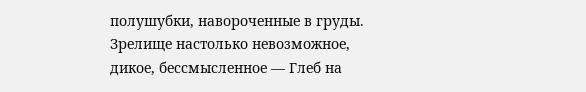полушубки, навороченные в груды. Зрелище настолько невозможное, дикое, бессмысленное — Глеб на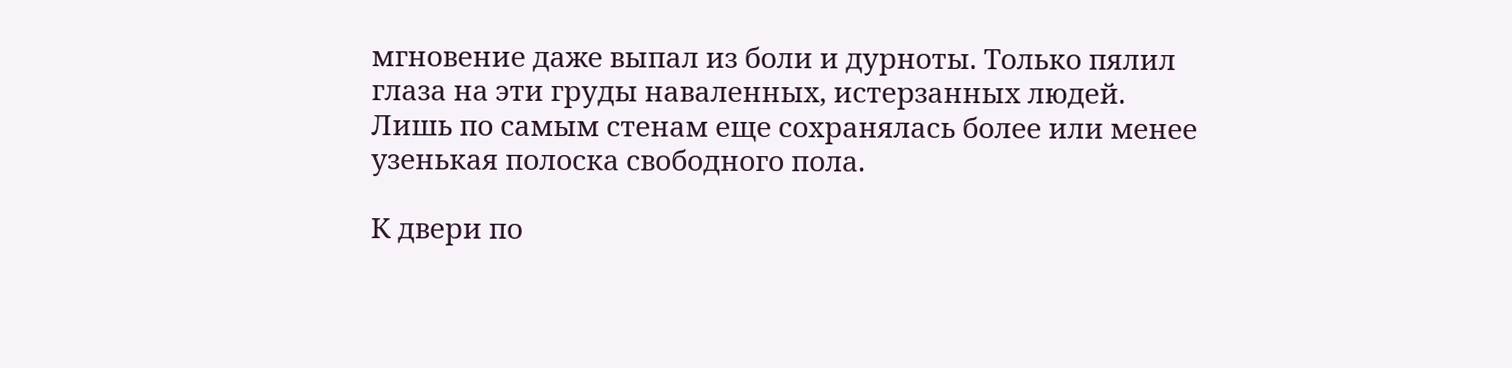мгновение даже выпал из боли и дурноты. Только пялил глаза на эти груды наваленных, истерзанных людей. Лишь по самым стенам еще сохранялась более или менее узенькая полоска свободного пола.

К двери по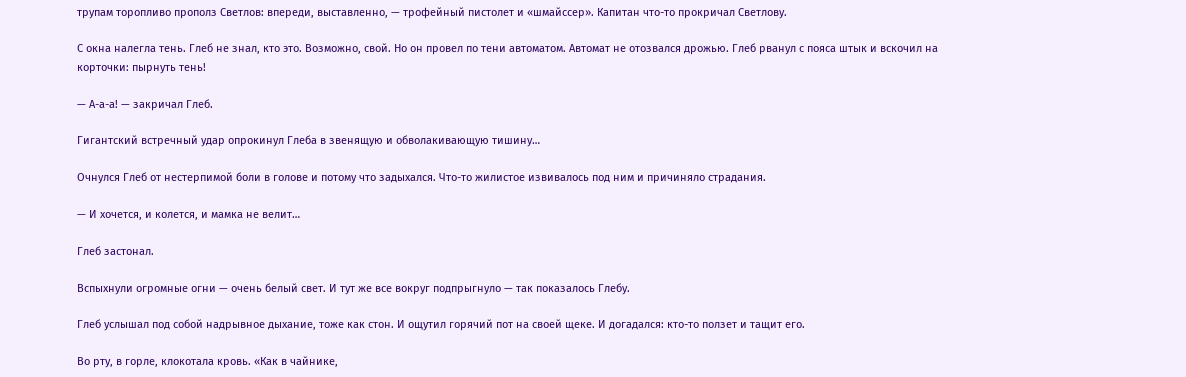трупам торопливо прополз Светлов: впереди, выставленно, — трофейный пистолет и «шмайссер». Капитан что-то прокричал Светлову.

С окна налегла тень. Глеб не знал, кто это. Возможно, свой. Но он провел по тени автоматом. Автомат не отозвался дрожью. Глеб рванул с пояса штык и вскочил на корточки: пырнуть тень!

— А-а-а! — закричал Глеб.

Гигантский встречный удар опрокинул Глеба в звенящую и обволакивающую тишину…

Очнулся Глеб от нестерпимой боли в голове и потому что задыхался. Что-то жилистое извивалось под ним и причиняло страдания.

— И хочется, и колется, и мамка не велит…

Глеб застонал.

Вспыхнули огромные огни — очень белый свет. И тут же все вокруг подпрыгнуло — так показалось Глебу.

Глеб услышал под собой надрывное дыхание, тоже как стон. И ощутил горячий пот на своей щеке. И догадался: кто-то ползет и тащит его.

Во рту, в горле, клокотала кровь. «Как в чайнике,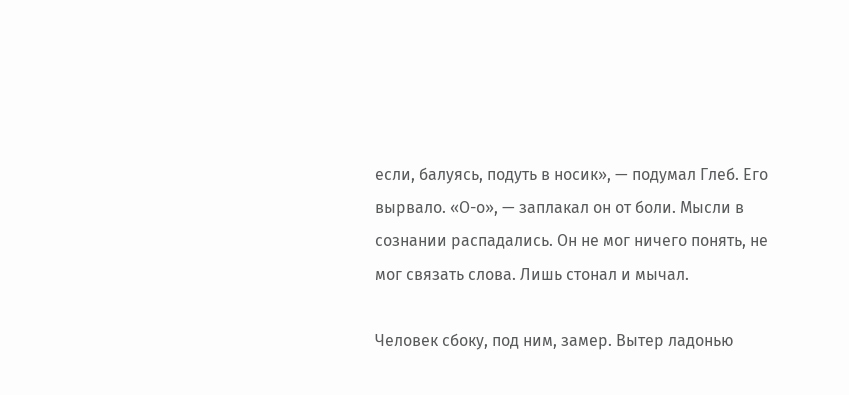если, балуясь, подуть в носик», — подумал Глеб. Его вырвало. «О-о», — заплакал он от боли. Мысли в сознании распадались. Он не мог ничего понять, не мог связать слова. Лишь стонал и мычал.

Человек сбоку, под ним, замер. Вытер ладонью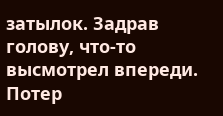затылок. Задрав голову, что-то высмотрел впереди. Потер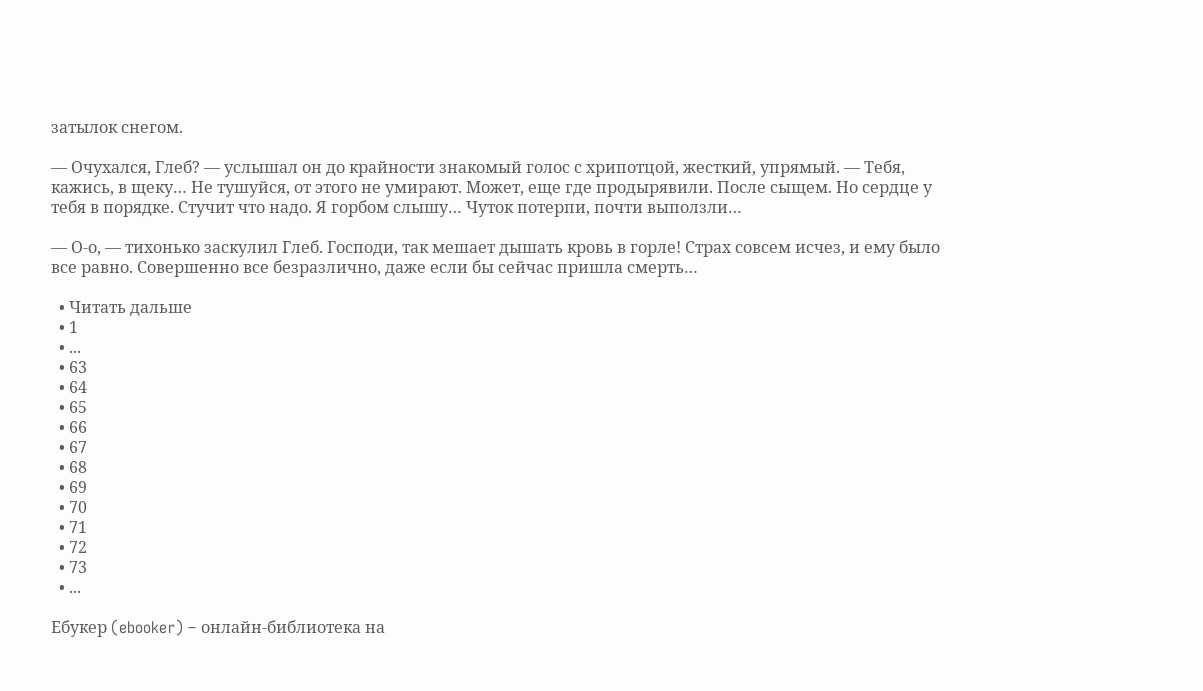затылок снегом.

— Очухался, Глеб? — услышал он до крайности знакомый голос с хрипотцой, жесткий, упрямый. — Тебя, кажись, в щеку… Не тушуйся, от этого не умирают. Может, еще где продырявили. После сыщем. Но сердце у тебя в порядке. Стучит что надо. Я горбом слышу… Чуток потерпи, почти выползли…

— О-о, — тихонько заскулил Глеб. Господи, так мешает дышать кровь в горле! Страх совсем исчез, и ему было все равно. Совершенно все безразлично, даже если бы сейчас пришла смерть…

  • Читать дальше
  • 1
  • ...
  • 63
  • 64
  • 65
  • 66
  • 67
  • 68
  • 69
  • 70
  • 71
  • 72
  • 73
  • ...

Ебукер (ebooker) – онлайн-библиотека на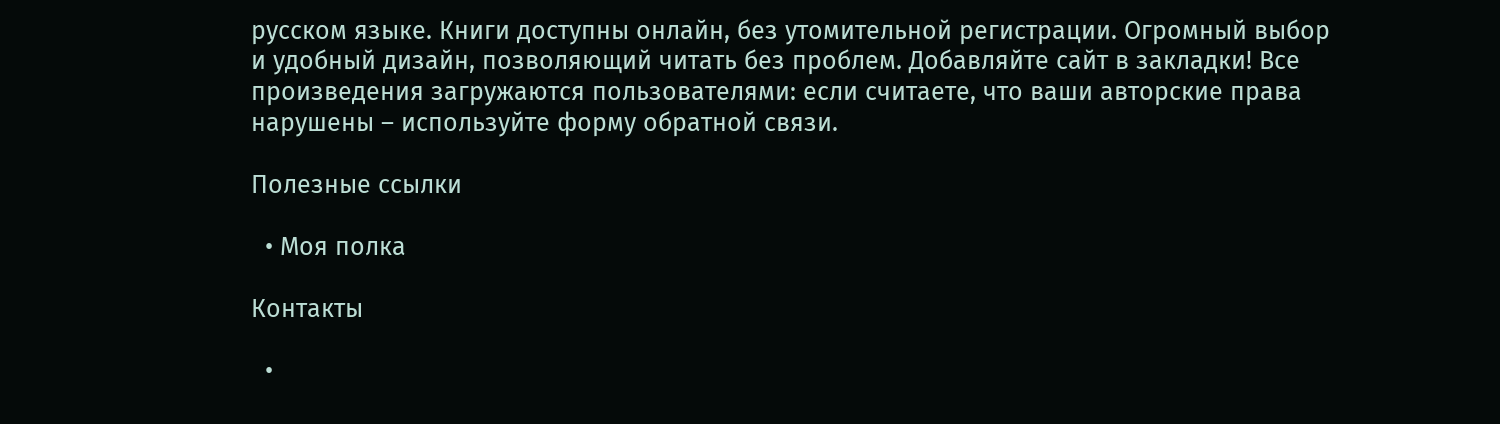русском языке. Книги доступны онлайн, без утомительной регистрации. Огромный выбор и удобный дизайн, позволяющий читать без проблем. Добавляйте сайт в закладки! Все произведения загружаются пользователями: если считаете, что ваши авторские права нарушены – используйте форму обратной связи.

Полезные ссылки

  • Моя полка

Контакты

  •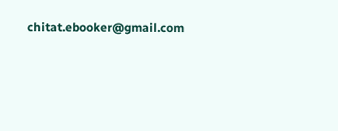chitat.ebooker@gmail.com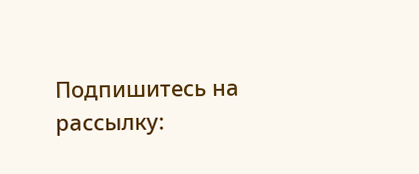Подпишитесь на рассылку: